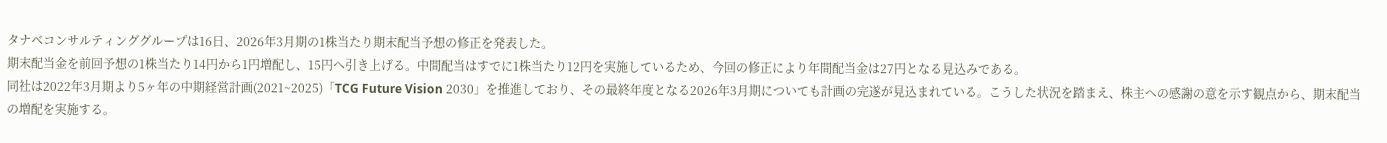タナベコンサルティンググループは16日、2026年3月期の1株当たり期末配当予想の修正を発表した。
期末配当金を前回予想の1株当たり14円から1円増配し、15円へ引き上げる。中間配当はすでに1株当たり12円を実施しているため、今回の修正により年間配当金は27円となる見込みである。
同社は2022年3月期より5ヶ年の中期経営計画(2021~2025)「TCG Future Vision 2030」を推進しており、その最終年度となる2026年3月期についても計画の完遂が見込まれている。こうした状況を踏まえ、株主への感謝の意を示す観点から、期末配当の増配を実施する。